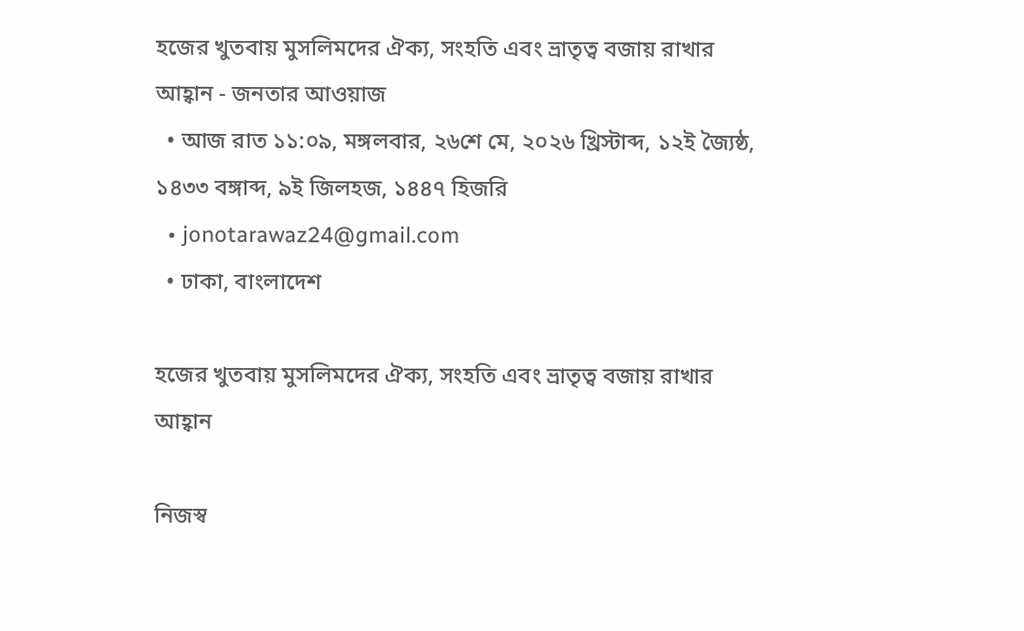হজের খুতবায় মুসলিমদের ঐক্য, সংহতি এবং ভ্রাতৃত্ব বজায় রাখার আহ্বান - জনতার আওয়াজ
  • আজ রাত ১১:০৯, মঙ্গলবার, ২৬শে মে, ২০২৬ খ্রিস্টাব্দ, ১২ই জ্যৈষ্ঠ, ১৪৩৩ বঙ্গাব্দ, ৯ই জিলহজ, ১৪৪৭ হিজরি
  • jonotarawaz24@gmail.com
  • ঢাকা, বাংলাদেশ

হজের খুতবায় মুসলিমদের ঐক্য, সংহতি এবং ভ্রাতৃত্ব বজায় রাখার আহ্বান

নিজস্ব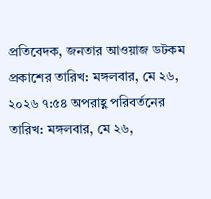প্রতিবেদক, জনতার আওয়াজ ডটকম
প্রকাশের তারিখ: মঙ্গলবার, মে ২৬, ২০২৬ ৭:৫৪ অপরাহ্ণ পরিবর্তনের তারিখ: মঙ্গলবার, মে ২৬,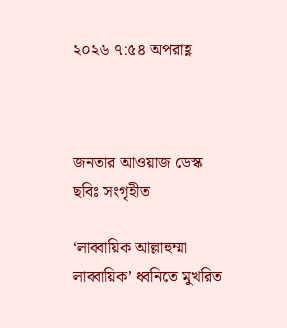২০২৬ ৭:৫৪ অপরাহ্ণ



জনতার আওয়াজ ডেস্ক
ছবিঃ সংগৃহীত

‘লাব্বায়িক আল্লাহুম্মা লাব্বায়িক’ ধ্বনিতে মুখরিত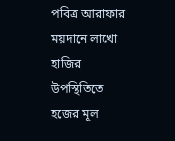পবিত্র আরাফার ময়দানে লাখো হাজির উপস্থিতিতে হজের মূল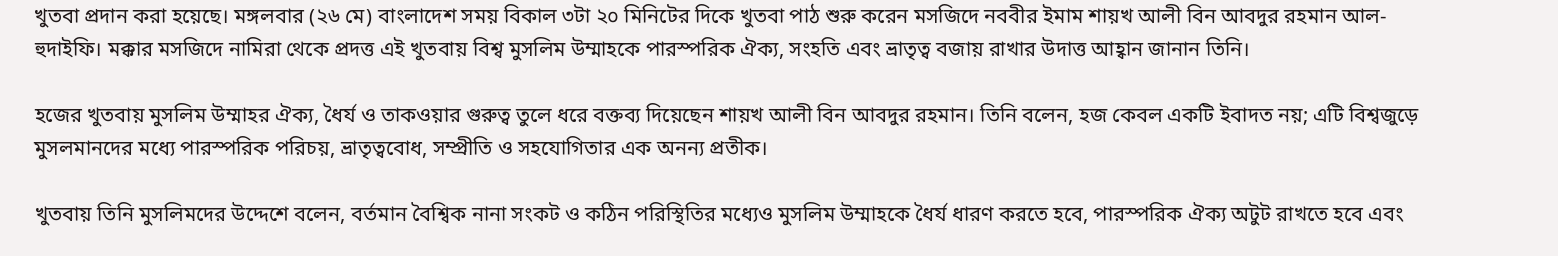খুতবা প্রদান করা হয়েছে। মঙ্গলবার (২৬ মে) বাংলাদেশ সময় বিকাল ৩টা ২০ মিনিটের দিকে খুতবা পাঠ শুরু করেন মসজিদে নববীর ইমাম শায়খ আলী বিন আবদুর রহমান আল-হুদাইফি। মক্কার মসজিদে নামিরা থেকে প্রদত্ত এই খুতবায় বিশ্ব মুসলিম উম্মাহকে পারস্পরিক ঐক্য, সংহতি এবং ভ্রাতৃত্ব বজায় রাখার উদাত্ত আহ্বান জানান তিনি।

হজের খুতবায় মুসলিম উম্মাহর ঐক্য, ধৈর্য ও তাকওয়ার গুরুত্ব তুলে ধরে বক্তব্য দিয়েছেন শায়খ আলী বিন আবদুর রহমান। তিনি বলেন, হজ কেবল একটি ইবাদত নয়; এটি বিশ্বজুড়ে মুসলমানদের মধ্যে পারস্পরিক পরিচয়, ভ্রাতৃত্ববোধ, সম্প্রীতি ও সহযোগিতার এক অনন্য প্রতীক।

খুতবায় তিনি মুসলিমদের উদ্দেশে বলেন, বর্তমান বৈশ্বিক নানা সংকট ও কঠিন পরিস্থিতির মধ্যেও মুসলিম উম্মাহকে ধৈর্য ধারণ করতে হবে, পারস্পরিক ঐক্য অটুট রাখতে হবে এবং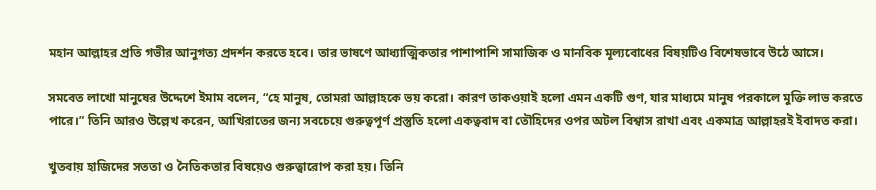মহান আল্লাহর প্রতি গভীর আনুগত্য প্রদর্শন করতে হবে। তার ভাষণে আধ্যাত্মিকতার পাশাপাশি সামাজিক ও মানবিক মূল্যবোধের বিষয়টিও বিশেষভাবে উঠে আসে।

সমবেত লাখো মানুষের উদ্দেশে ইমাম বলেন, “হে মানুষ, তোমরা আল্লাহকে ভয় করো। কারণ তাকওয়াই হলো এমন একটি গুণ, যার মাধ্যমে মানুষ পরকালে মুক্তি লাভ করতে পারে।” তিনি আরও উল্লেখ করেন, আখিরাতের জন্য সবচেয়ে গুরুত্বপূর্ণ প্রস্তুতি হলো একত্ববাদ বা তৌহিদের ওপর অটল বিশ্বাস রাখা এবং একমাত্র আল্লাহরই ইবাদত করা।

খুতবায় হাজিদের সততা ও নৈতিকতার বিষয়েও গুরুত্বারোপ করা হয়। তিনি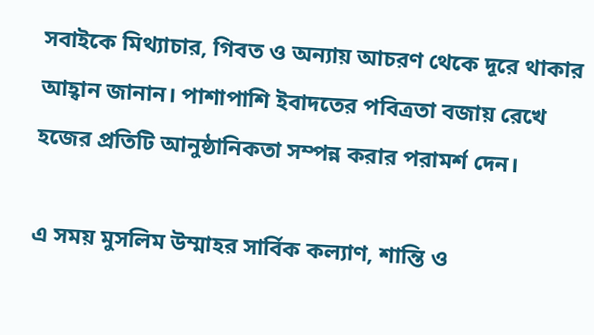সবাইকে মিথ্যাচার, গিবত ও অন্যায় আচরণ থেকে দূরে থাকার আহ্বান জানান। পাশাপাশি ইবাদতের পবিত্রতা বজায় রেখে হজের প্রতিটি আনুষ্ঠানিকতা সম্পন্ন করার পরামর্শ দেন।

এ সময় মুসলিম উম্মাহর সার্বিক কল্যাণ, শান্তি ও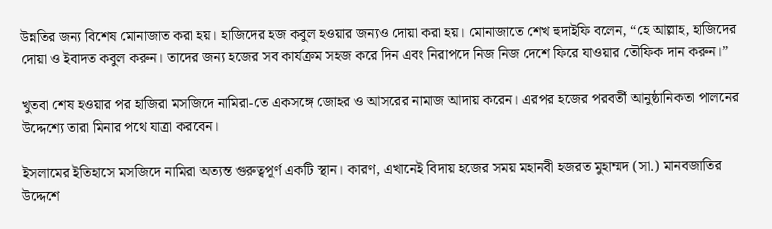উন্নতির জন্য বিশেষ মোনাজাত করা হয়। হাজিদের হজ কবুল হওয়ার জন্যও দোয়া করা হয়। মোনাজাতে শেখ হুদাইফি বলেন, “হে আল্লাহ, হাজিদের দোয়া ও ইবাদত কবুল করুন। তাদের জন্য হজের সব কার্যক্রম সহজ করে দিন এবং নিরাপদে নিজ নিজ দেশে ফিরে যাওয়ার তৌফিক দান করুন।”

খুতবা শেষ হওয়ার পর হাজিরা মসজিদে নামিরা-তে একসঙ্গে জোহর ও আসরের নামাজ আদায় করেন। এরপর হজের পরবর্তী আনুষ্ঠানিকতা পালনের উদ্দেশ্যে তারা মিনার পথে যাত্রা করবেন।

ইসলামের ইতিহাসে মসজিদে নামিরা অত্যন্ত গুরুত্বপূর্ণ একটি স্থান। কারণ, এখানেই বিদায় হজের সময় মহানবী হজরত মুহাম্মদ (সা.) মানবজাতির উদ্দেশে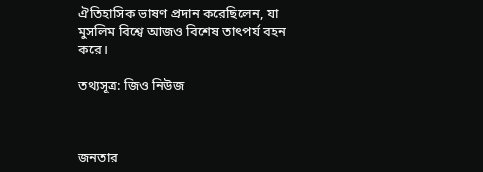ঐতিহাসিক ভাষণ প্রদান করেছিলেন, যা মুসলিম বিশ্বে আজও বিশেষ তাৎপর্য বহন করে।

তথ্যসূত্র: জিও নিউজ



জনতার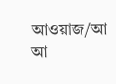আওয়াজ/আ আ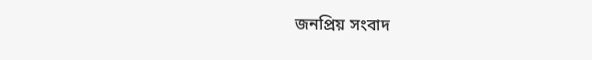জনপ্রিয় সংবাদ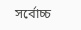সর্বোচ্চ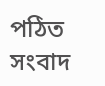পঠিত সংবাদ